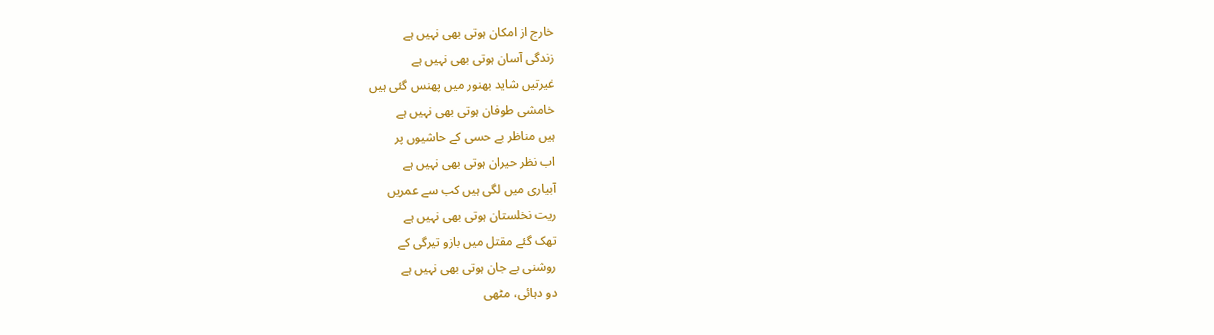خارج از امکان ہوتی بھی نہیں ہے
زندگی آسان ہوتی بھی نہیں ہے
غیرتیں شاید بھنور میں پھنس گئی ہیں
خامشی طوفان ہوتی بھی نہیں ہے
ہیں مناظر بے حسی کے حاشیوں پر
اب نظر حیران ہوتی بھی نہیں ہے
آبیاری میں لگی ہیں کب سے عمریں
ریت نخلستان ہوتی بھی نہیں ہے
تھک گئے مقتل میں بازو تیرگی کے
روشنی بے جان ہوتی بھی نہیں ہے
دو دہائی، مٹھی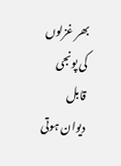بھر غزلوں کی پونجی
قابل دیوان ہوتی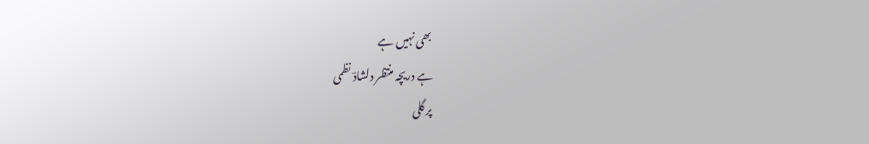بھی نہیں ہے
ہے دریچہ منتظر دلشادؔ نظمی
پر گلی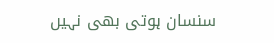سنسان ہوتی بھی نہیں